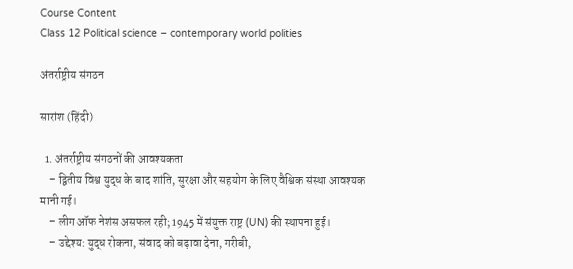Course Content
Class 12 Political science – contemporary world polities

अंतर्राष्ट्रीय संगठन

सारांश (हिंदी)

  1. अंतर्राष्ट्रीय संगठनों की आवश्यकता
    – द्वितीय विश्व युद्ध के बाद शांति, सुरक्षा और सहयोग के लिए वैश्विक संस्था आवश्यक मानी गई।
    – लीग ऑफ नेशंस असफल रही; 1945 में संयुक्त राष्ट्र (UN) की स्थापना हुई।
    – उद्देश्य: युद्ध रोकना, संवाद को बढ़ावा देना, गरीबी,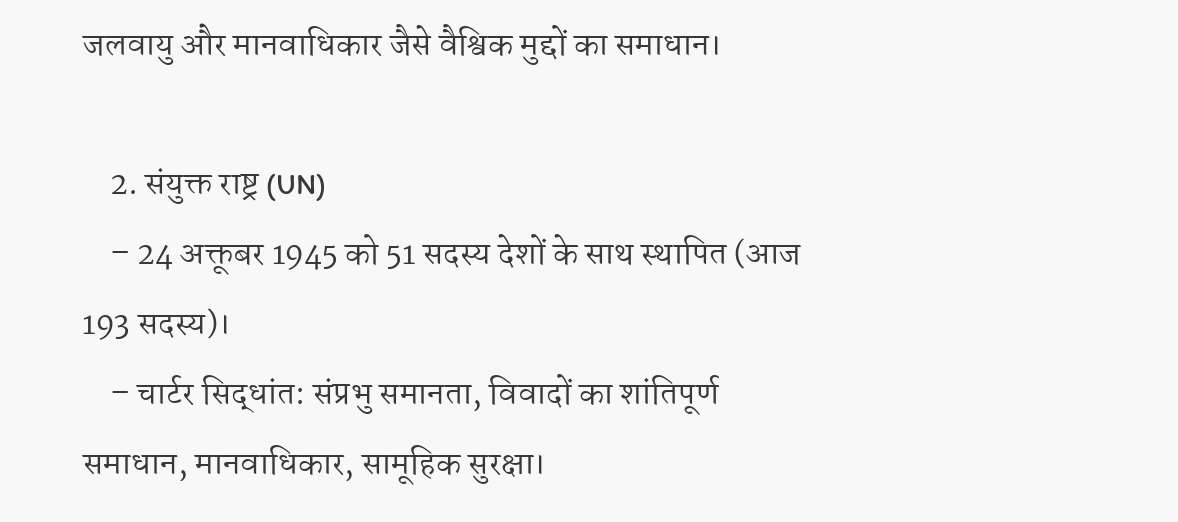जलवायु और मानवाधिकार जैसे वैश्विक मुद्दों का समाधान।

    2. संयुक्त राष्ट्र (UN)
    – 24 अक्तूबर 1945 को 51 सदस्य देशों के साथ स्थापित (आज 193 सदस्य)।
    – चार्टर सिद्धांत: संप्रभु समानता, विवादों का शांतिपूर्ण समाधान, मानवाधिकार, सामूहिक सुरक्षा।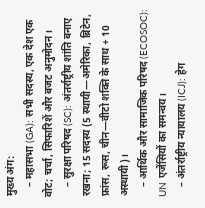मुख्य अंग:
    – महासभा (GA): सभी सदस्य, एक देश एक वोट; चर्चा, सिफारिशें और बजट अनुमोदन।
    – सुरक्षा परिषद (SC): अंतर्राष्ट्रीय शांति बनाए रखना; 15 सदस्य (5 स्थायी—अमेरिका, ब्रिटेन, फ्रांस, रूस, चीन—वीटो शक्ति के साथ + 10 अस्थायी)।
    – आर्थिक और सामाजिक परिषद (ECOSOC): UN एजेंसियों का समन्वय।
    – अंतर्राष्ट्रीय न्यायालय (ICJ): हेग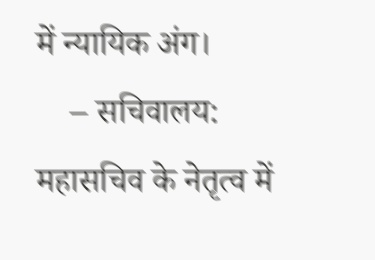में न्यायिक अंग।
    – सचिवालय: महासचिव के नेतृत्व में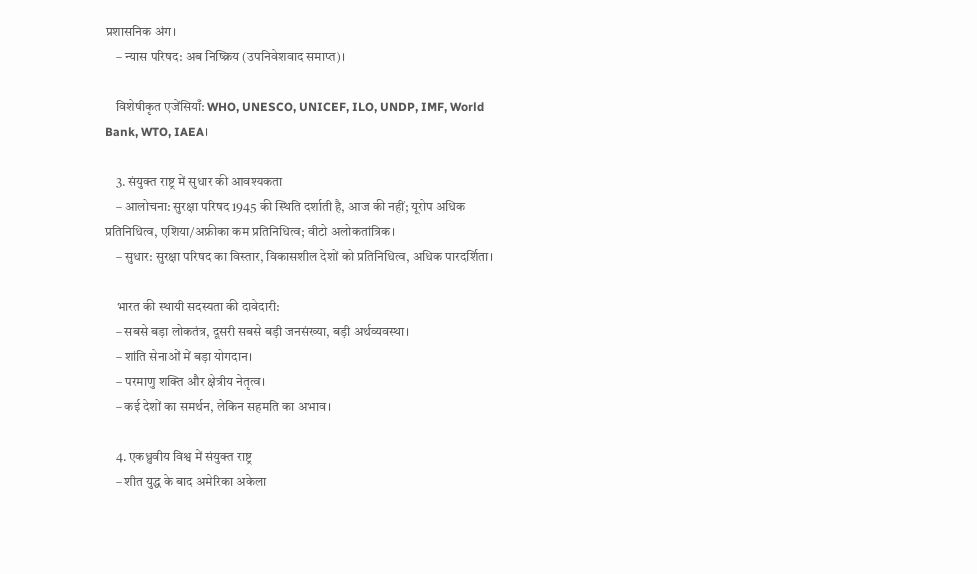प्रशासनिक अंग।
    – न्यास परिषद: अब निष्क्रिय (उपनिवेशवाद समाप्त)।

    विशेषीकृत एजेंसियाँ: WHO, UNESCO, UNICEF, ILO, UNDP, IMF, World Bank, WTO, IAEA।

    3. संयुक्त राष्ट्र में सुधार की आवश्यकता
    – आलोचना: सुरक्षा परिषद 1945 की स्थिति दर्शाती है, आज की नहीं; यूरोप अधिक प्रतिनिधित्व, एशिया/अफ्रीका कम प्रतिनिधित्व; वीटो अलोकतांत्रिक।
    – सुधार: सुरक्षा परिषद का विस्तार, विकासशील देशों को प्रतिनिधित्व, अधिक पारदर्शिता।

    भारत की स्थायी सदस्यता की दावेदारी:
    – सबसे बड़ा लोकतंत्र, दूसरी सबसे बड़ी जनसंख्या, बड़ी अर्थव्यवस्था।
    – शांति सेनाओं में बड़ा योगदान।
    – परमाणु शक्ति और क्षेत्रीय नेतृत्व।
    – कई देशों का समर्थन, लेकिन सहमति का अभाव।

    4. एकध्रुवीय विश्व में संयुक्त राष्ट्र
    – शीत युद्ध के बाद अमेरिका अकेला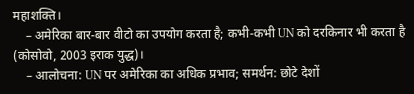महाशक्ति।
    – अमेरिका बार‑बार वीटो का उपयोग करता है; कभी‑कभी UN को दरकिनार भी करता है (कोसोवो, 2003 इराक युद्ध)।
    – आलोचना: UN पर अमेरिका का अधिक प्रभाव; समर्थन: छोटे देशों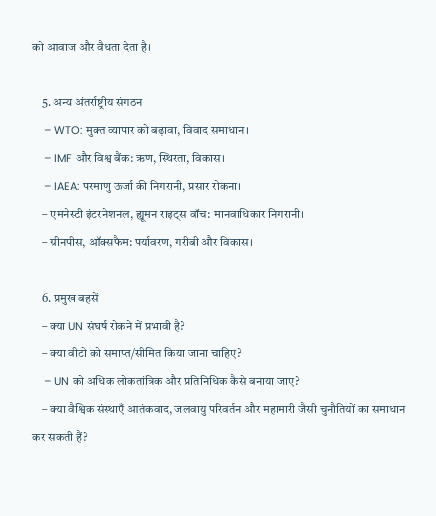को आवाज और वैधता देता है।

    5. अन्य अंतर्राष्ट्रीय संगठन
    – WTO: मुक्त व्यापार को बढ़ावा, विवाद समाधान।
    – IMF और विश्व बैंक: ऋण, स्थिरता, विकास।
    – IAEA: परमाणु ऊर्जा की निगरानी, प्रसार रोकना।
    – एमनेस्टी इंटरनेशनल, ह्यूमन राइट्स वॉच: मानवाधिकार निगरानी।
    – ग्रीनपीस, ऑक्सफैम: पर्यावरण, गरीबी और विकास।

    6. प्रमुख बहसें
    – क्या UN संघर्ष रोकने में प्रभावी है?
    – क्या वीटो को समाप्त/सीमित किया जाना चाहिए?
    – UN को अधिक लोकतांत्रिक और प्रतिनिधिक कैसे बनाया जाए?
    – क्या वैश्विक संस्थाएँ आतंकवाद, जलवायु परिवर्तन और महामारी जैसी चुनौतियों का समाधान कर सकती हैं?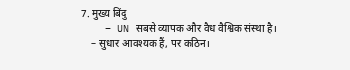7. मुख्य बिंदु
    – UN सबसे व्यापक और वैध वैश्विक संस्था है।
    – सुधार आवश्यक हैं, पर कठिन।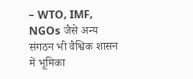– WTO, IMF, NGOs जैसे अन्य संगठन भी वैश्विक शासन में भूमिका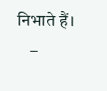निभाते हैं।
    –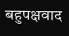बहुपक्षवाद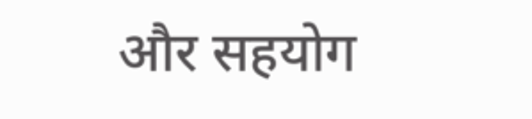और सहयोग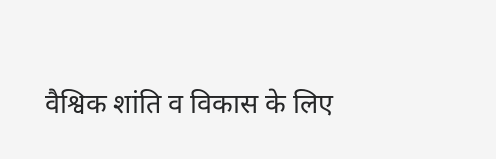वैश्विक शांति व विकास के लिए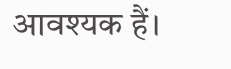आवश्यक हैं।